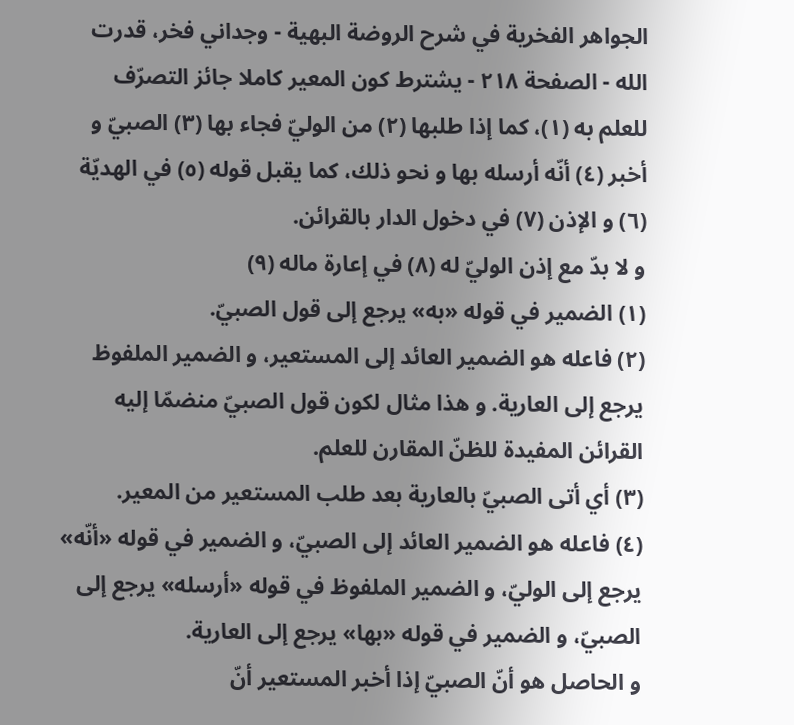الجواهر الفخرية في شرح الروضة البهية - وجداني فخر، قدرت الله - الصفحة ٢١٨ - يشترط كون المعير كاملا جائز التصرّف
للعلم به (١)، كما إذا طلبها (٢) من الوليّ فجاء بها (٣) الصبيّ و أخبر (٤) أنّه أرسله بها و نحو ذلك، كما يقبل قوله (٥) في الهديّة (٦) و الإذن (٧) في دخول الدار بالقرائن.
و لا بدّ مع إذن الوليّ له (٨) في إعارة ماله (٩)
(١) الضمير في قوله «به» يرجع إلى قول الصبيّ.
(٢) فاعله هو الضمير العائد إلى المستعير، و الضمير الملفوظ يرجع إلى العارية. و هذا مثال لكون قول الصبيّ منضمّا إليه القرائن المفيدة للظنّ المقارن للعلم.
(٣) أي أتى الصبيّ بالعارية بعد طلب المستعير من المعير.
(٤) فاعله هو الضمير العائد إلى الصبيّ، و الضمير في قوله «أنّه» يرجع إلى الوليّ، و الضمير الملفوظ في قوله «أرسله» يرجع إلى الصبيّ، و الضمير في قوله «بها» يرجع إلى العارية.
و الحاصل هو أنّ الصبيّ إذا أخبر المستعير أنّ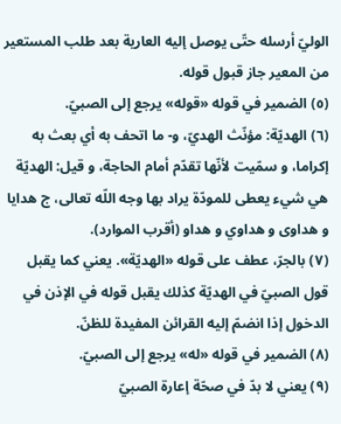الوليّ أرسله حتّى يوصل إليه العارية بعد طلب المستعير من المعير جاز قبول قوله.
(٥) الضمير في قوله «قوله» يرجع إلى الصبيّ.
(٦) الهديّة: مؤنّث الهديّ، و- ما اتحف به أي بعث به إكراما، و سمّيت لأنّها تقدّم أمام الحاجة، و قيل: الهديّة هي شيء يعطى للمودّة يراد بها وجه اللّه تعالى، ج هدايا و هداوى و هداوي و هداو (أقرب الموارد).
(٧) بالجرّ، عطف على قوله «الهديّة». يعني كما يقبل قول الصبيّ في الهديّة كذلك يقبل قوله في الإذن في الدخول إذا انضمّ إليه القرائن المفيدة للظنّ.
(٨) الضمير في قوله «له» يرجع إلى الصبيّ.
(٩) يعني لا بدّ في صحّة إعارة الصبيّ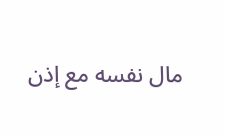مال نفسه مع إذن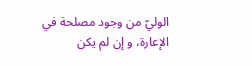الوليّ من وجود مصلحة في الإعارة، و إن لم يكن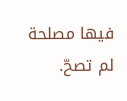فيها مصلحة لم تصحّ.